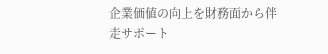企業価値の向上を財務面から伴走サポート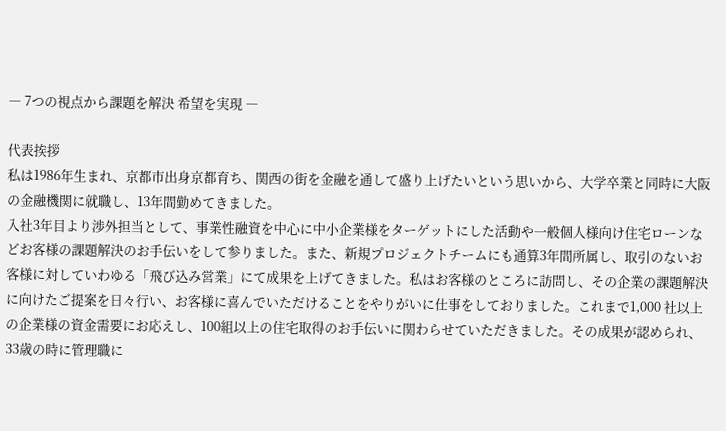― 7つの視点から課題を解決 希望を実現 ―

代表挨拶
私は1986年生まれ、京都市出身京都育ち、関西の街を金融を通して盛り上げたいという思いから、大学卒業と同時に大阪の金融機関に就職し、13年間勤めてきました。
入社3年目より渉外担当として、事業性融資を中心に中小企業様をターゲットにした活動や一般個人様向け住宅ローンなどお客様の課題解決のお手伝いをして参りました。また、新規プロジェクトチームにも通算3年間所属し、取引のないお客様に対していわゆる「飛び込み営業」にて成果を上げてきました。私はお客様のところに訪問し、その企業の課題解決に向けたご提案を日々行い、お客様に喜んでいただけることをやりがいに仕事をしておりました。これまで1,000 社以上の企業様の資金需要にお応えし、100組以上の住宅取得のお手伝いに関わらせていただきました。その成果が認められ、33歳の時に管理職に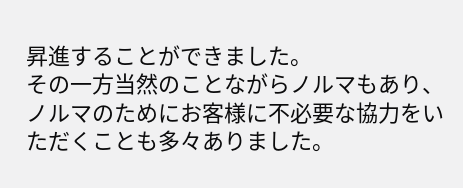昇進することができました。
その一方当然のことながらノルマもあり、ノルマのためにお客様に不必要な協力をいただくことも多々ありました。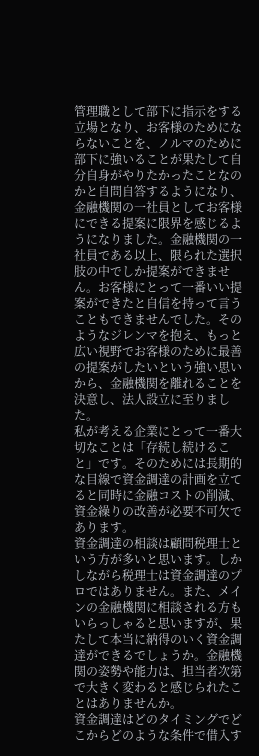管理職として部下に指示をする立場となり、お客様のためにならないことを、ノルマのために部下に強いることが果たして自分自身がやりたかったことなのかと自問自答するようになり、金融機関の一社員としてお客様にできる提案に限界を感じるようになりました。金融機関の一社員である以上、限られた選択肢の中でしか提案ができません。お客様にとって一番いい提案ができたと自信を持って言うこともできませんでした。そのようなジレンマを抱え、もっと広い視野でお客様のために最善の提案がしたいという強い思いから、金融機関を離れることを決意し、法人設立に至りました。
私が考える企業にとって一番大切なことは「存続し続けること」です。そのためには長期的な目線で資金調達の計画を立てると同時に金融コストの削減、資金繰りの改善が必要不可欠であります。
資金調達の相談は顧問税理士という方が多いと思います。しかしながら税理士は資金調達のプロではありません。また、メインの金融機関に相談される方もいらっしゃると思いますが、果たして本当に納得のいく資金調達ができるでしょうか。金融機関の姿勢や能力は、担当者次第で大きく変わると感じられたことはありませんか。
資金調達はどのタイミングでどこからどのような条件で借入す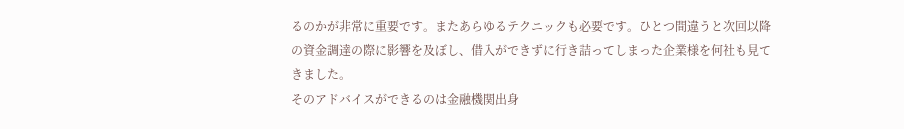るのかが非常に重要です。またあらゆるテクニックも必要です。ひとつ間違うと次回以降の資金調達の際に影響を及ぼし、借入ができずに行き詰ってしまった企業様を何社も見てきました。
そのアドバイスができるのは金融機関出身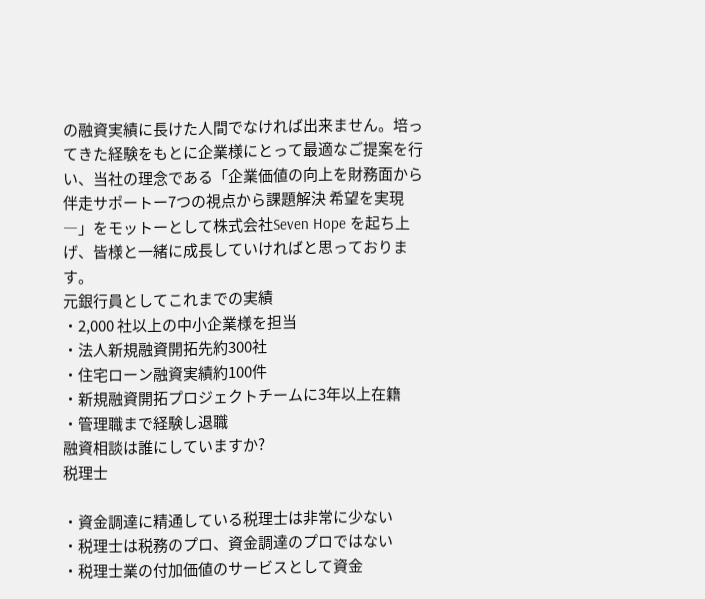の融資実績に長けた人間でなければ出来ません。培ってきた経験をもとに企業様にとって最適なご提案を行い、当社の理念である「企業価値の向上を財務面から伴走サポートー7つの視点から課題解決 希望を実現―」をモットーとして株式会社Seven Hope を起ち上げ、皆様と一緒に成長していければと思っております。
元銀行員としてこれまでの実績
・2,000 社以上の中小企業様を担当
・法人新規融資開拓先約300社
・住宅ローン融資実績約100件
・新規融資開拓プロジェクトチームに3年以上在籍
・管理職まで経験し退職
融資相談は誰にしていますか?
税理士

・資金調達に精通している税理士は非常に少ない
・税理士は税務のプロ、資金調達のプロではない
・税理士業の付加価値のサービスとして資金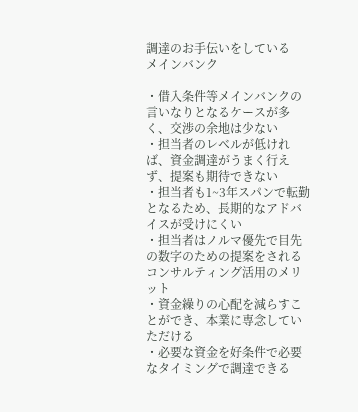調達のお手伝いをしている
メインバンク

・借入条件等メインバンクの言いなりとなるケースが多く、交渉の余地は少ない
・担当者のレベルが低ければ、資金調達がうまく行えず、提案も期待できない
・担当者も1~3年スパンで転勤となるため、長期的なアドバイスが受けにくい
・担当者はノルマ優先で目先の数字のための提案をされる
コンサルティング活用のメリット
・資金繰りの心配を減らすことができ、本業に専念していただける
・必要な資金を好条件で必要なタイミングで調達できる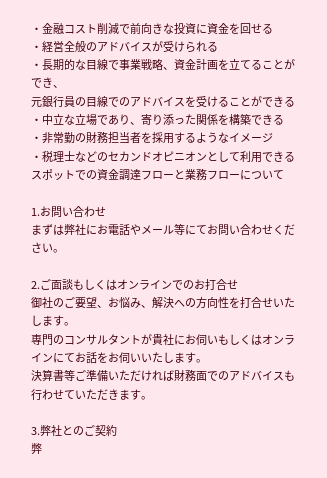・金融コスト削減で前向きな投資に資金を回せる
・経営全般のアドバイスが受けられる
・長期的な目線で事業戦略、資金計画を立てることができ、
元銀行員の目線でのアドバイスを受けることができる
・中立な立場であり、寄り添った関係を構築できる
・非常勤の財務担当者を採用するようなイメージ
・税理士などのセカンドオピニオンとして利用できる
スポットでの資金調達フローと業務フローについて

1.お問い合わせ
まずは弊社にお電話やメール等にてお問い合わせください。

2.ご面談もしくはオンラインでのお打合せ
御社のご要望、お悩み、解決への方向性を打合せいたします。
専門のコンサルタントが貴社にお伺いもしくはオンラインにてお話をお伺いいたします。
決算書等ご準備いただければ財務面でのアドバイスも行わせていただきます。

3.弊社とのご契約
弊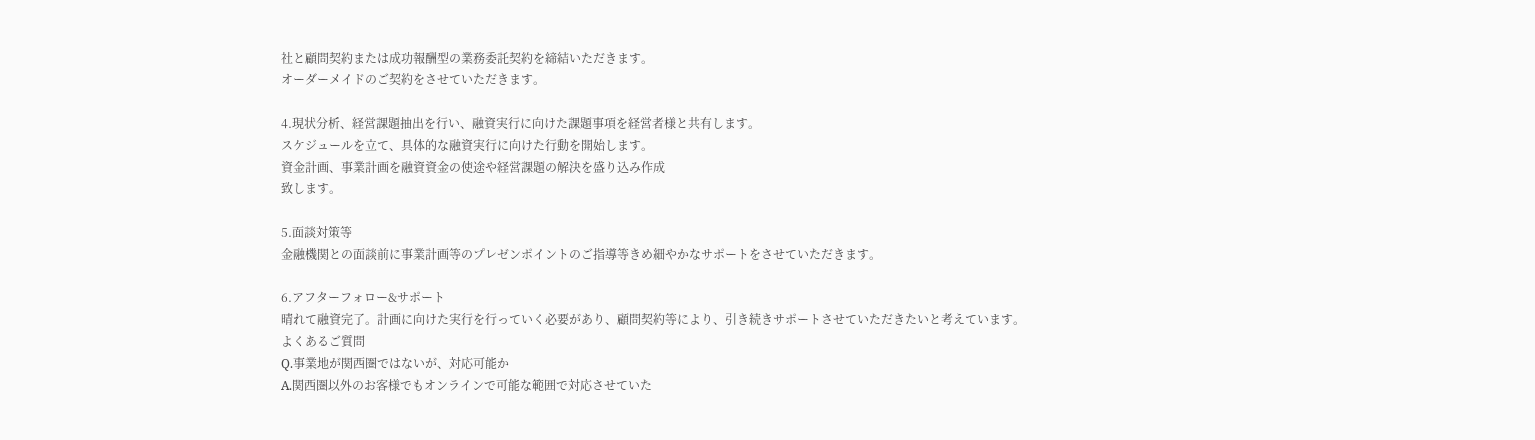社と顧問契約または成功報酬型の業務委託契約を締結いただきます。
オーダーメイドのご契約をさせていただきます。

4.現状分析、経営課題抽出を行い、融資実行に向けた課題事項を経営者様と共有します。
スケジュールを立て、具体的な融資実行に向けた行動を開始します。
資金計画、事業計画を融資資金の使途や経営課題の解決を盛り込み作成
致します。

5.面談対策等
金融機関との面談前に事業計画等のプレゼンポイントのご指導等きめ細やかなサポートをさせていただきます。

6.アフターフォロー&サポート
晴れて融資完了。計画に向けた実行を行っていく必要があり、顧問契約等により、引き続きサポートさせていただきたいと考えています。
よくあるご質問
Q.事業地が関西圏ではないが、対応可能か
A.関西圏以外のお客様でもオンラインで可能な範囲で対応させていた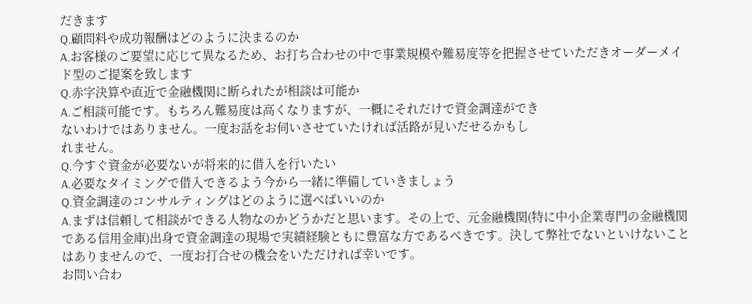だきます
Q.顧問料や成功報酬はどのように決まるのか
A.お客様のご要望に応じて異なるため、お打ち合わせの中で事業規模や難易度等を把握させていただきオーダーメイド型のご提案を致します
Q.赤字決算や直近で金融機関に断られたが相談は可能か
A.ご相談可能です。もちろん難易度は高くなりますが、一概にそれだけで資金調達ができ
ないわけではありません。一度お話をお伺いさせていたければ活路が見いだせるかもし
れません。
Q.今すぐ資金が必要ないが将来的に借入を行いたい
A.必要なタイミングで借入できるよう今から一緒に準備していきましょう
Q.資金調達のコンサルティングはどのように選べばいいのか
A.まずは信頼して相談ができる人物なのかどうかだと思います。その上で、元金融機関(特に中小企業専門の金融機関である信用金庫)出身で資金調達の現場で実績経験ともに豊富な方であるべきです。決して弊社でないといけないことはありませんので、一度お打合せの機会をいただければ幸いです。
お問い合わ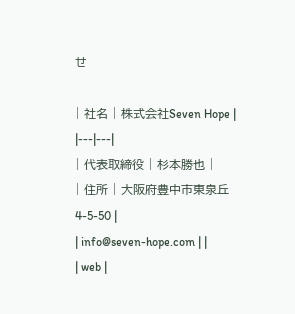せ

| 社名 | 株式会社Seven Hope |
|---|---|
| 代表取締役 | 杉本勝也 |
| 住所 | 大阪府豊中市東泉丘4-5-50 |
| info@seven-hope.com | |
| web |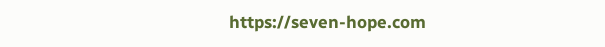https://seven-hope.com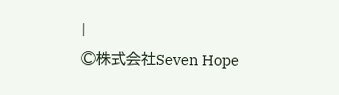|
©株式会社Seven Hope